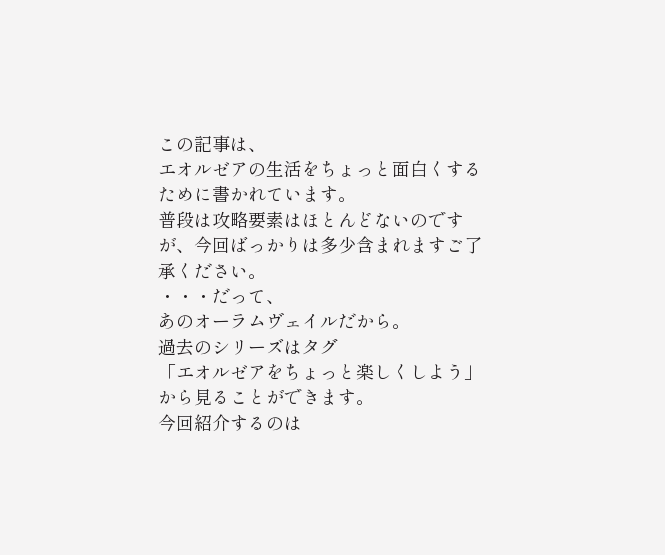この記事は、
エオルゼアの生活をちょっと面白くするために書かれています。
普段は攻略要素はほとんどないのですが、今回ばっかりは多少含まれますご了承ください。
・・・だって、
あのオーラムヴェイルだから。
過去のシリーズはタグ
「エオルゼアをちょっと楽しくしよう」から見ることができます。
今回紹介するのは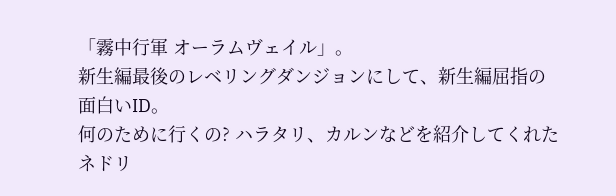「霧中行軍 オーラムヴェイル」。
新生編最後のレベリングダンジョンにして、新生編屈指の面白いID。
何のために行くの? ハラタリ、カルンなどを紹介してくれたネドリ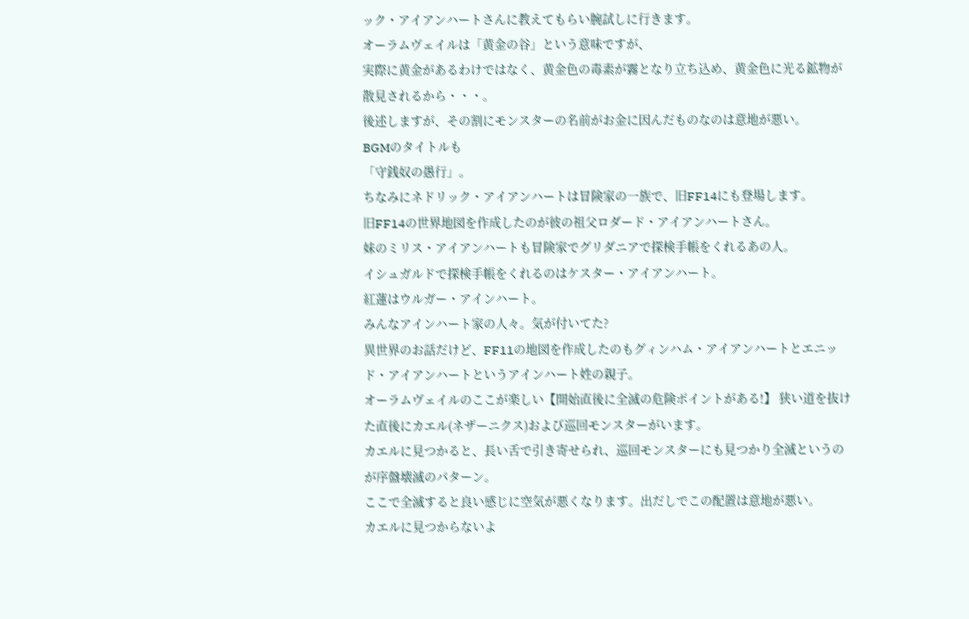ック・アイアンハートさんに教えてもらい腕試しに行きます。
オーラムヴェイルは「黄金の谷」という意味ですが、
実際に黄金があるわけではなく、黄金色の毒素が霧となり立ち込め、黄金色に光る鉱物が散見されるから・・・。
後述しますが、その割にモンスターの名前がお金に因んだものなのは意地が悪い。
BGMのタイトルも
「守銭奴の愚行」。
ちなみにネドリック・アイアンハートは冒険家の一族で、旧FF14にも登場します。
旧FF14の世界地図を作成したのが彼の祖父ロダード・アイアンハートさん。
妹のミリス・アイアンハートも冒険家でグリダニアで探検手帳をくれるあの人。
イシュガルドで探検手帳をくれるのはケスター・アイアンハート。
紅蓮はウルガー・アインハート。
みんなアインハート家の人々。気が付いてた?
異世界のお話だけど、FF11の地図を作成したのもグィンハム・アイアンハートとエニッド・アイアンハートというアインハート姓の親子。
オーラムヴェイルのここが楽しい【開始直後に全滅の危険ポイントがある!】 狭い道を抜けた直後にカエル(ネザーニクス)および巡回モンスターがいます。
カエルに見つかると、長い舌で引き寄せられ、巡回モンスターにも見つかり全滅というのが序盤壊滅のパターン。
ここで全滅すると良い感じに空気が悪くなります。出だしでこの配置は意地が悪い。
カエルに見つからないよ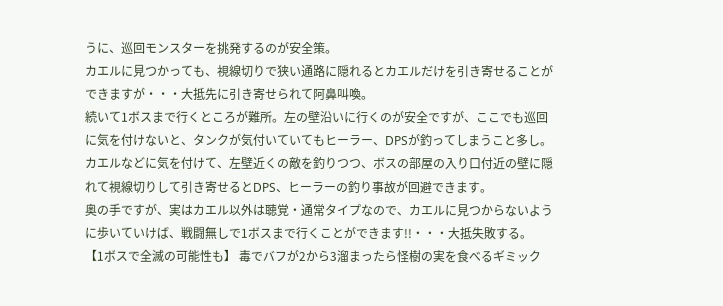うに、巡回モンスターを挑発するのが安全策。
カエルに見つかっても、視線切りで狭い通路に隠れるとカエルだけを引き寄せることができますが・・・大抵先に引き寄せられて阿鼻叫喚。
続いて1ボスまで行くところが難所。左の壁沿いに行くのが安全ですが、ここでも巡回に気を付けないと、タンクが気付いていてもヒーラー、DPSが釣ってしまうこと多し。
カエルなどに気を付けて、左壁近くの敵を釣りつつ、ボスの部屋の入り口付近の壁に隠れて視線切りして引き寄せるとDPS、ヒーラーの釣り事故が回避できます。
奥の手ですが、実はカエル以外は聴覚・通常タイプなので、カエルに見つからないように歩いていけば、戦闘無しで1ボスまで行くことができます!!・・・大抵失敗する。
【1ボスで全滅の可能性も】 毒でバフが2から3溜まったら怪樹の実を食べるギミック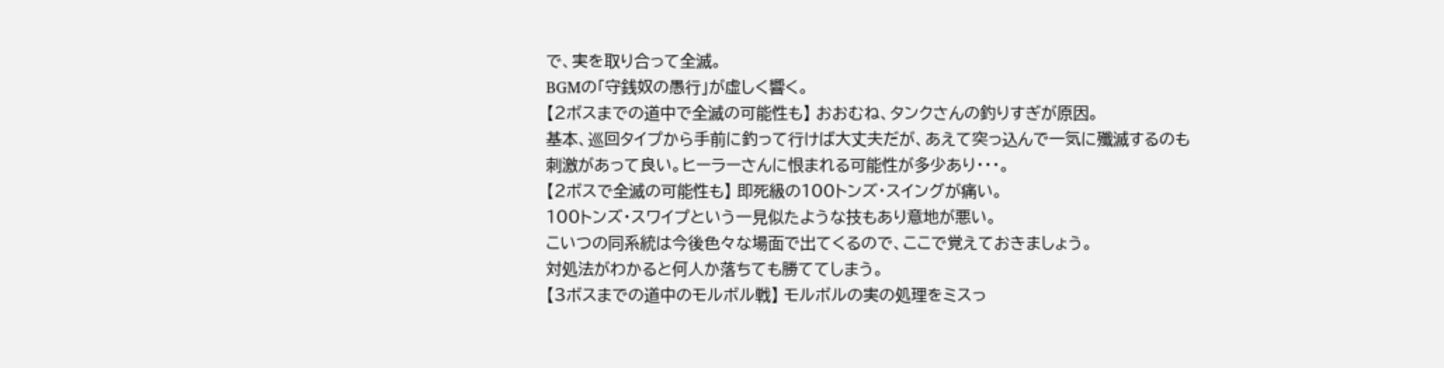で、実を取り合って全滅。
BGMの「守銭奴の愚行」が虚しく響く。
【2ボスまでの道中で全滅の可能性も】 おおむね、タンクさんの釣りすぎが原因。
基本、巡回タイプから手前に釣って行けば大丈夫だが、あえて突っ込んで一気に殲滅するのも刺激があって良い。ヒーラーさんに恨まれる可能性が多少あり・・・。
【2ボスで全滅の可能性も】 即死級の100トンズ・スイングが痛い。
100トンズ・スワイプという一見似たような技もあり意地が悪い。
こいつの同系統は今後色々な場面で出てくるので、ここで覚えておきましょう。
対処法がわかると何人か落ちても勝ててしまう。
【3ボスまでの道中のモルボル戦】 モルボルの実の処理をミスっ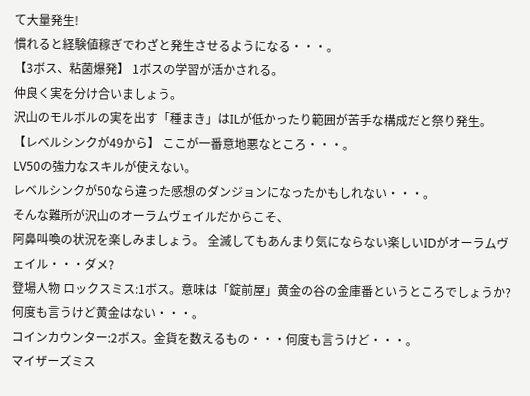て大量発生!
慣れると経験値稼ぎでわざと発生させるようになる・・・。
【3ボス、粘菌爆発】 1ボスの学習が活かされる。
仲良く実を分け合いましょう。
沢山のモルボルの実を出す「種まき」はILが低かったり範囲が苦手な構成だと祭り発生。
【レベルシンクが49から】 ここが一番意地悪なところ・・・。
LV50の強力なスキルが使えない。
レベルシンクが50なら違った感想のダンジョンになったかもしれない・・・。
そんな難所が沢山のオーラムヴェイルだからこそ、
阿鼻叫喚の状況を楽しみましょう。 全滅してもあんまり気にならない楽しいIDがオーラムヴェイル・・・ダメ?
登場人物 ロックスミス:1ボス。意味は「錠前屋」黄金の谷の金庫番というところでしょうか? 何度も言うけど黄金はない・・・。
コインカウンター:2ボス。金貨を数えるもの・・・何度も言うけど・・・。
マイザーズミス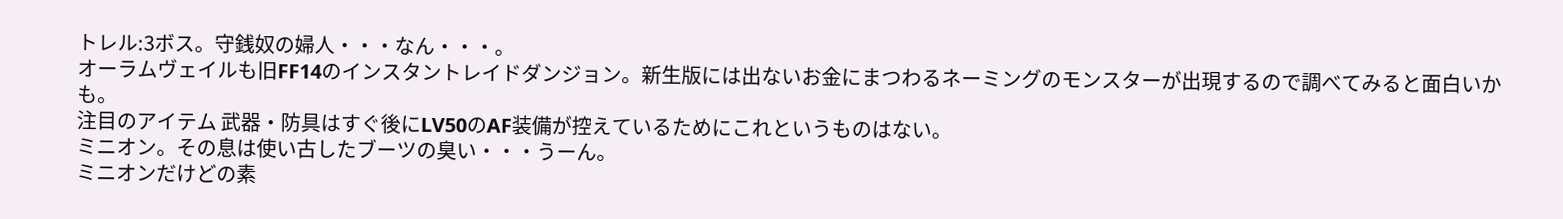トレル:3ボス。守銭奴の婦人・・・なん・・・。
オーラムヴェイルも旧FF14のインスタントレイドダンジョン。新生版には出ないお金にまつわるネーミングのモンスターが出現するので調べてみると面白いかも。
注目のアイテム 武器・防具はすぐ後にLV50のAF装備が控えているためにこれというものはない。
ミニオン。その息は使い古したブーツの臭い・・・うーん。
ミニオンだけどの素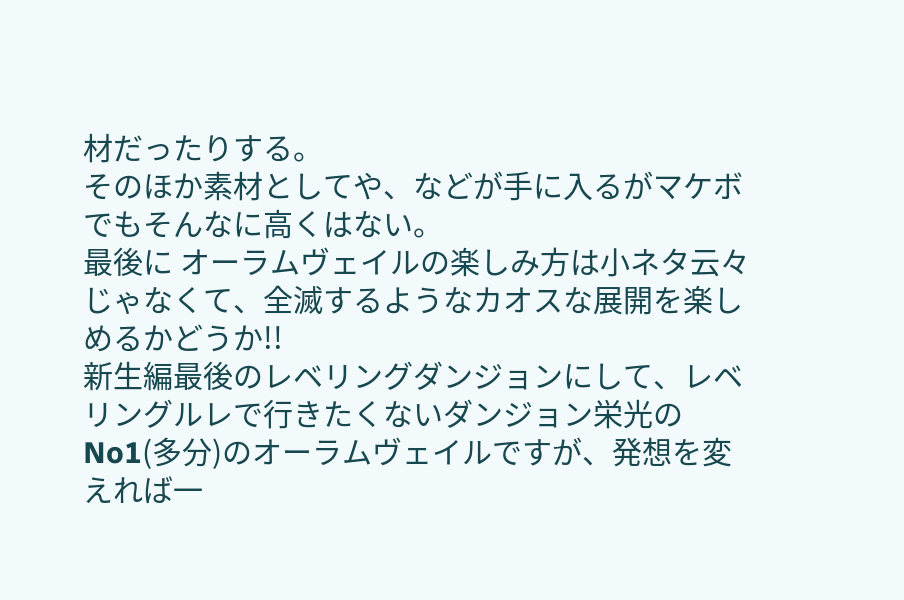材だったりする。
そのほか素材としてや、などが手に入るがマケボでもそんなに高くはない。
最後に オーラムヴェイルの楽しみ方は小ネタ云々じゃなくて、全滅するようなカオスな展開を楽しめるかどうか!!
新生編最後のレベリングダンジョンにして、レベリングルレで行きたくないダンジョン栄光のNo1(多分)のオーラムヴェイルですが、発想を変えれば一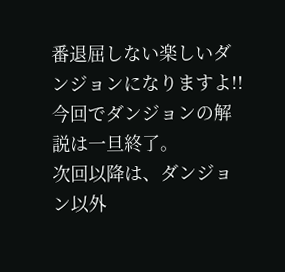番退屈しない楽しいダンジョンになりますよ!!
今回でダンジョンの解説は一旦終了。
次回以降は、ダンジョン以外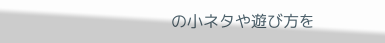の小ネタや遊び方を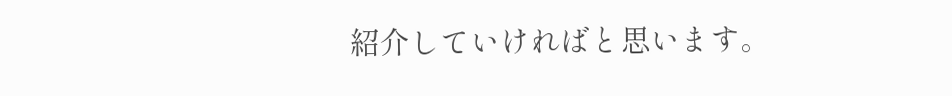紹介していければと思います。